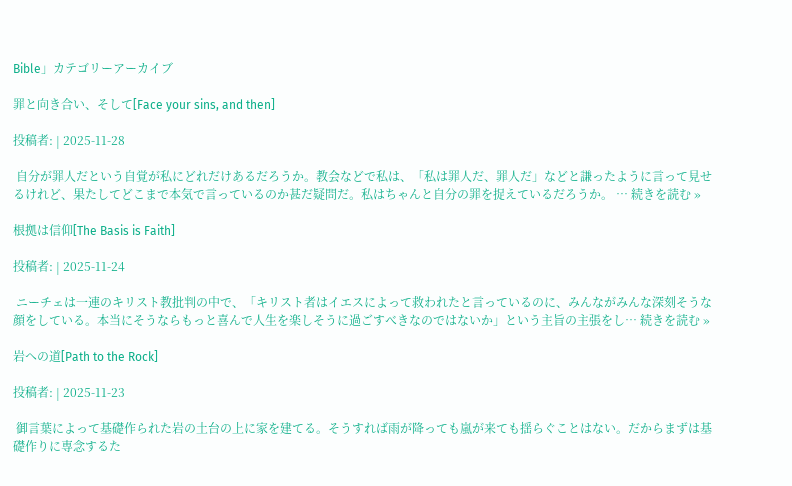Bible」カテゴリーアーカイブ

罪と向き合い、そして[Face your sins, and then]

投稿者: | 2025-11-28

 自分が罪人だという自覚が私にどれだけあるだろうか。教会などで私は、「私は罪人だ、罪人だ」などと謙ったように言って見せるけれど、果たしてどこまで本気で言っているのか甚だ疑問だ。私はちゃんと自分の罪を捉えているだろうか。 … 続きを読む »

根拠は信仰[The Basis is Faith]

投稿者: | 2025-11-24

 ニーチェは一連のキリスト教批判の中で、「キリスト者はイエスによって救われたと言っているのに、みんながみんな深刻そうな顔をしている。本当にそうならもっと喜んで人生を楽しそうに過ごすべきなのではないか」という主旨の主張をし… 続きを読む »

岩への道[Path to the Rock]

投稿者: | 2025-11-23

 御言葉によって基礎作られた岩の土台の上に家を建てる。そうすれば雨が降っても嵐が来ても揺らぐことはない。だからまずは基礎作りに専念するた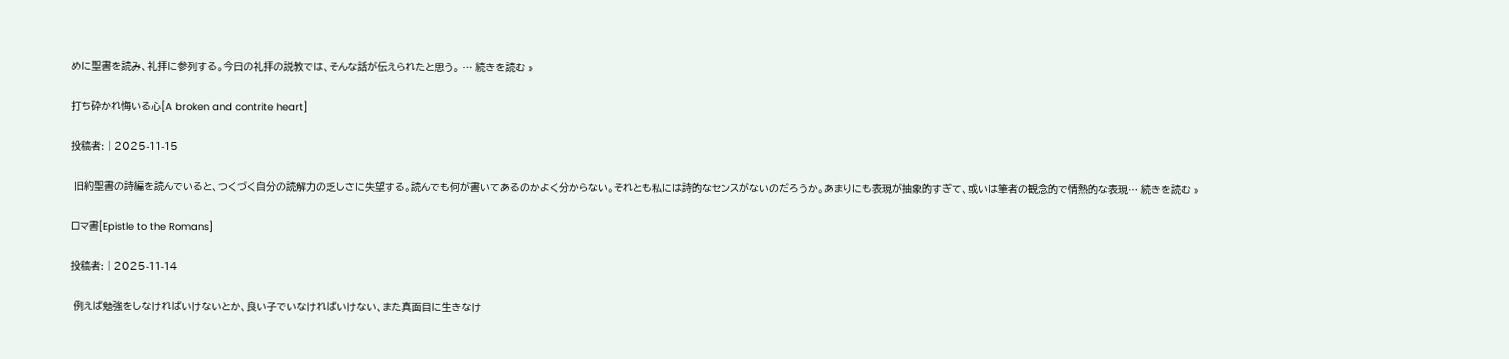めに聖書を読み、礼拝に参列する。今日の礼拝の説教では、そんな話が伝えられたと思う。 … 続きを読む »

打ち砕かれ悔いる心[A broken and contrite heart]

投稿者: | 2025-11-15

 旧約聖書の詩編を読んでいると、つくづく自分の読解力の乏しさに失望する。読んでも何が書いてあるのかよく分からない。それとも私には詩的なセンスがないのだろうか。あまりにも表現が抽象的すぎて、或いは筆者の観念的で情熱的な表現… 続きを読む »

ロマ書[Epistle to the Romans]

投稿者: | 2025-11-14

 例えば勉強をしなければいけないとか、良い子でいなければいけない、また真面目に生きなけ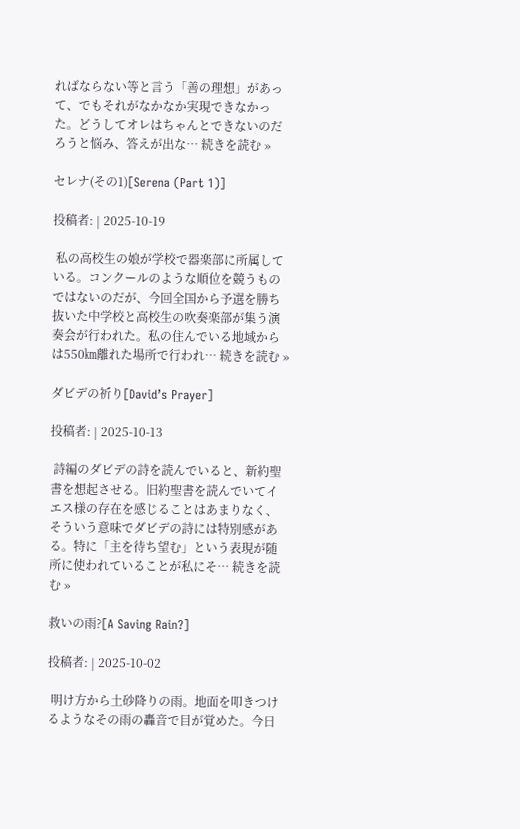ればならない等と言う「善の理想」があって、でもそれがなかなか実現できなかった。どうしてオレはちゃんとできないのだろうと悩み、答えが出な… 続きを読む »

セレナ(その1)[Serena (Part 1)]

投稿者: | 2025-10-19

 私の高校生の娘が学校で器楽部に所属している。コンクールのような順位を競うものではないのだが、今回全国から予選を勝ち抜いた中学校と高校生の吹奏楽部が集う演奏会が行われた。私の住んでいる地域からは550㎞離れた場所で行われ… 続きを読む »

ダビデの祈り[David’s Prayer]

投稿者: | 2025-10-13

 詩編のダビデの詩を読んでいると、新約聖書を想起させる。旧約聖書を読んでいてイエス様の存在を感じることはあまりなく、そういう意味でダビデの詩には特別感がある。特に「主を待ち望む」という表現が随所に使われていることが私にそ… 続きを読む »

救いの雨?[A Saving Rain?]

投稿者: | 2025-10-02

 明け方から土砂降りの雨。地面を叩きつけるようなその雨の轟音で目が覚めた。今日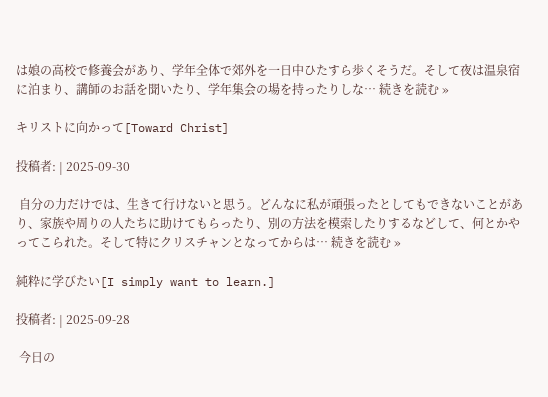は娘の高校で修養会があり、学年全体で郊外を一日中ひたすら歩くそうだ。そして夜は温泉宿に泊まり、講師のお話を聞いたり、学年集会の場を持ったりしな… 続きを読む »

キリストに向かって[Toward Christ]

投稿者: | 2025-09-30

 自分の力だけでは、生きて行けないと思う。どんなに私が頑張ったとしてもできないことがあり、家族や周りの人たちに助けてもらったり、別の方法を模索したりするなどして、何とかやってこられた。そして特にクリスチャンとなってからは… 続きを読む »

純粋に学びたい[I simply want to learn.]

投稿者: | 2025-09-28

 今日の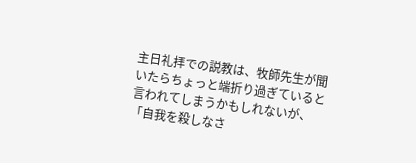主日礼拝での説教は、牧師先生が聞いたらちょっと端折り過ぎていると言われてしまうかもしれないが、「自我を殺しなさ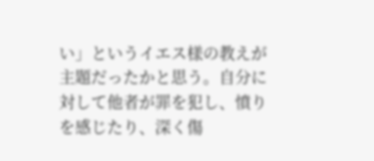い」というイエス様の教えが主題だったかと思う。自分に対して他者が罪を犯し、憤りを感じたり、深く傷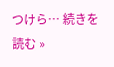つけら… 続きを読む »